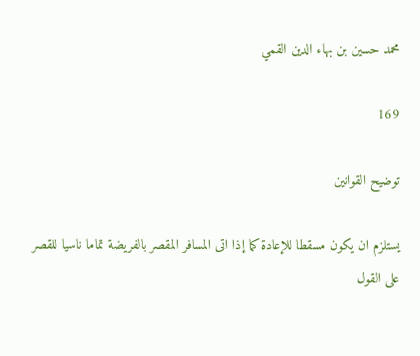محمد حسين بن بهاء الدين القمي

169

توضيح القوانين

يستلزم ان يكون مسقطا للإعادة كما إذا اتى المسافر المقصر بالفريضة تماما ناسيا للقصر على القول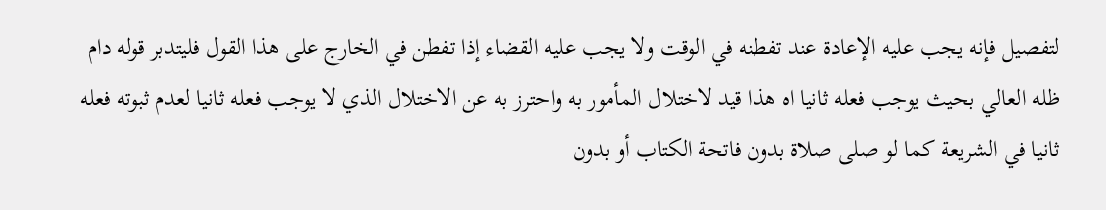لتفصيل فإنه يجب عليه الإعادة عند تفطنه في الوقت ولا يجب عليه القضاء إذا تفطن في الخارج على هذا القول فليتدبر قوله دام ظله العالي بحيث يوجب فعله ثانيا اه هذا قيد لاختلال المأمور به واحترز به عن الاختلال الذي لا يوجب فعله ثانيا لعدم ثبوته فعله ثانيا في الشريعة كما لو صلى صلاة بدون فاتحة الكتاب أو بدون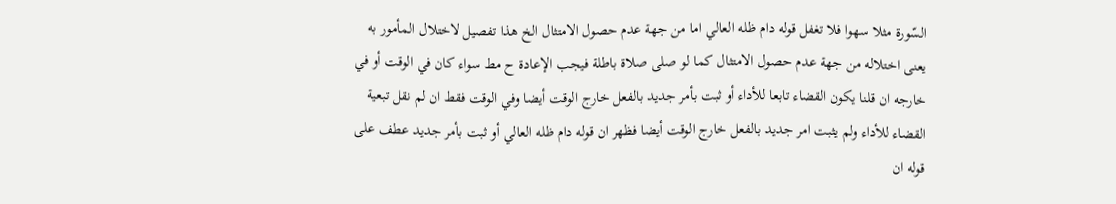السّورة مثلا سهوا فلا تغفل قوله دام ظله العالي اما من جهة عدم حصول الامتثال الخ هذا تفصيل لاختلال المأمور به يعنى اختلاله من جهة عدم حصول الامتثال كما لو صلى صلاة باطلة فيجب الإعادة ح مط سواء كان في الوقت أو في خارجه ان قلنا يكون القضاء تابعا للأداء أو ثبت بأمر جديد بالفعل خارج الوقت أيضا وفي الوقت فقط ان لم نقل تبعية القضاء للأداء ولم يثبت امر جديد بالفعل خارج الوقت أيضا فظهر ان قوله دام ظله العالي أو ثبت بأمر جديد عطف على قوله ان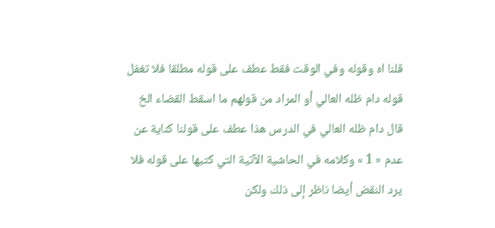قلنا اه وقوله وفي الوقت فقط عطف على قوله مطلقا فلا تغفل قوله دام ظله العالي أو المراد من قولهم ما اسقط القضاء الخ قال دام ظله العالي في الدرس هذا عطف على قولنا كناية عن عدم « 1 » وكلامه في الحاشية الآتية التي كتبها على قوله فلا يرد النقض أيضا ناظر إلى ذلك ولكن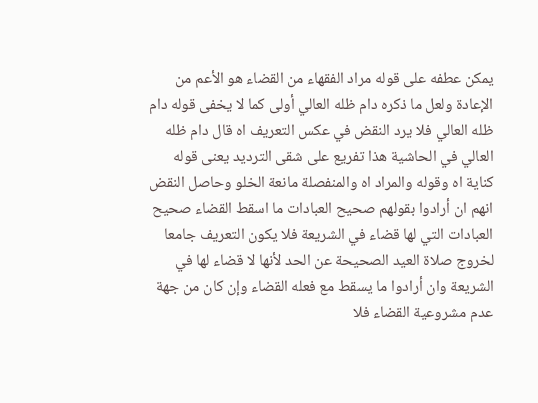يمكن عطفه على قوله مراد الفقهاء من القضاء هو الأعم من الإعادة ولعل ما ذكره دام ظله العالي أولى كما لا يخفى قوله دام ظله العالي فلا يرد النقض في عكس التعريف اه قال دام ظله العالي في الحاشية هذا تفريع على شقى الترديد يعنى قوله كناية اه وقوله والمراد اه والمنفصلة مانعة الخلو وحاصل النقض انهم ان أرادوا بقولهم صحيح العبادات ما اسقط القضاء صحيح العبادات التي لها قضاء في الشريعة فلا يكون التعريف جامعا لخروج صلاة العيد الصحيحة عن الحد لأنها لا قضاء لها في الشريعة وان أرادوا ما يسقط مع فعله القضاء وإن كان من جهة عدم مشروعية القضاء فلا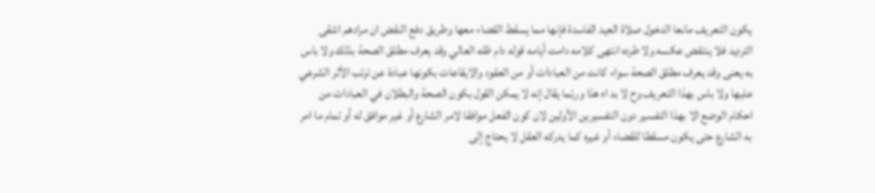يكون التعريف مانعا الدخول صلاة العيد الفاسدة فإنها مما يسقط القضاء معها وطريق دفع النقض ان مرادهم اشقى الترديد فلا ينتقض عكسه ولا طرده انتهى كلامه دامت أيامه قوله دام ظله العالي وقد يعرف مطلق الصحة بذلك ولا باس به يعنى وقد يعرف مطلق الصحة سواء كانت من العبادات أو من العقود والايقاعات بكونها عبادة عن ترتب الأثر الشرعي عليها ولا باس بهذا التعريف وح لا بد اه هذا وربّما يقال إنه لا يمكن القول بكون الصحة والبطلان في العبادات من احكام الوضع الا بهذا التفسير دون التفسيرين الأولين لان كون الفعل موافقا لامر الشارع أو غير موافق له أو تمام ما امر به الشارع حتى يكون مسقطا للقضاء أو غيره كما يدركه العقل لا يحتاج إلى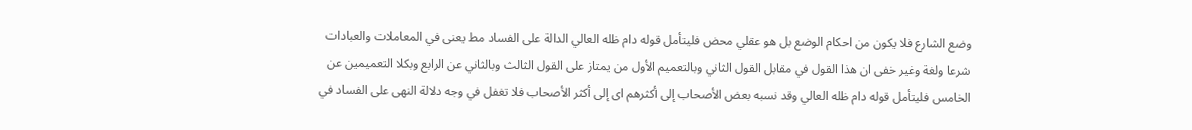وضع الشارع فلا يكون من احكام الوضع بل هو عقلي محض فليتأمل قوله دام ظله العالي الدالة على الفساد مط يعنى في المعاملات والعبادات شرعا ولغة وغير خفى ان هذا القول في مقابل القول الثاني وبالتعميم الأول من يمتاز على القول الثالث وبالثاني عن الرابع وبكلا التعميمين عن الخامس فليتأمل قوله دام ظله العالي وقد نسبه بعض الأصحاب إلى أكثرهم اى إلى أكثر الأصحاب فلا تغفل في وجه دلالة النهى على الفساد في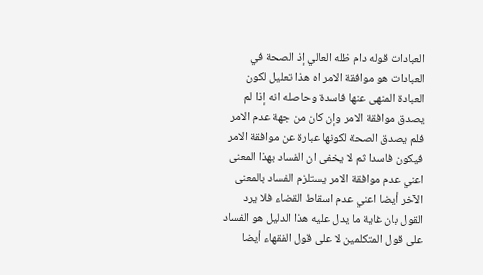العبادات قوله دام ظله العالي إذ الصحة في العبادات هو موافقة الامر اه هذا تعليل لكون العبادة المنهى عنها فاسدة وحاصله انه إذا لم يصدق موافقة الامر وإن كان من جهة عدم الامر فلم يصدق الصحة لكونها عبارة عن موافقة الامر فيكون فاسدا ثم لا يخفى ان الفساد بهذا المعنى اعني عدم موافقة الامر يستلزم الفساد بالمعنى الآخر أيضا اعني عدم اسقاط القضاء فلا يرد القول بان غاية ما يدل عليه هذا الدليل هو الفساد على قول المتكلمين لا على قول الفقهاء أيضا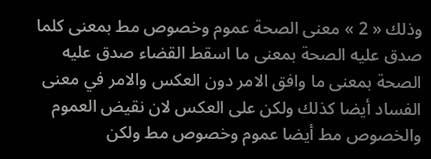وذلك « 2 » معنى الصحة عموم وخصوص مط بمعنى كلما صدق عليه الصحة بمعنى ما اسقط القضاء صدق عليه الصحة بمعنى ما وافق الامر دون العكس والامر في معنى الفساد أيضا كذلك ولكن على العكس لان نقيض العموم والخصوص مط أيضا عموم وخصوص مط ولكن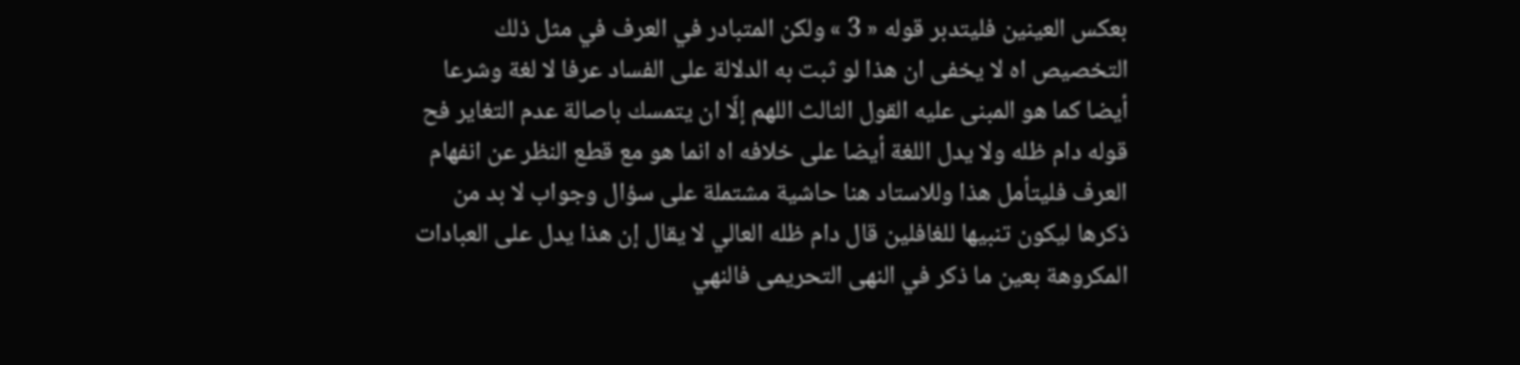بعكس العينين فليتدبر قوله « 3 » ولكن المتبادر في العرف في مثل ذلك التخصيص اه لا يخفى ان هذا لو ثبت به الدلالة على الفساد عرفا لا لغة وشرعا أيضا كما هو المبنى عليه القول الثالث اللهم إلّا ان يتمسك باصالة عدم التغاير فح قوله دام ظله ولا يدل اللغة أيضا على خلافه اه انما هو مع قطع النظر عن انفهام العرف فليتأمل هذا وللاستاد هنا حاشية مشتملة على سؤال وجواب لا بد من ذكرها ليكون تنبيها للغافلين قال دام ظله العالي لا يقال إن هذا يدل على العبادات المكروهة بعين ما ذكر في النهى التحريمى فالنهي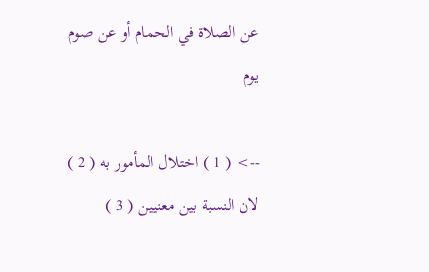عن الصلاة في الحمام أو عن صوم يوم

--> ( 1 ) اختلال المأمور به ( 2 ) لان النسبة بين معنيين ( 3 )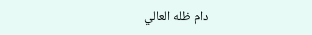دام ظله العالي